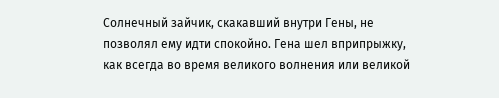Солнечный зайчик, скакавший внутри Гены, не позволял ему идти спокойно. Гена шел вприпрыжку, как всегда во время великого волнения или великой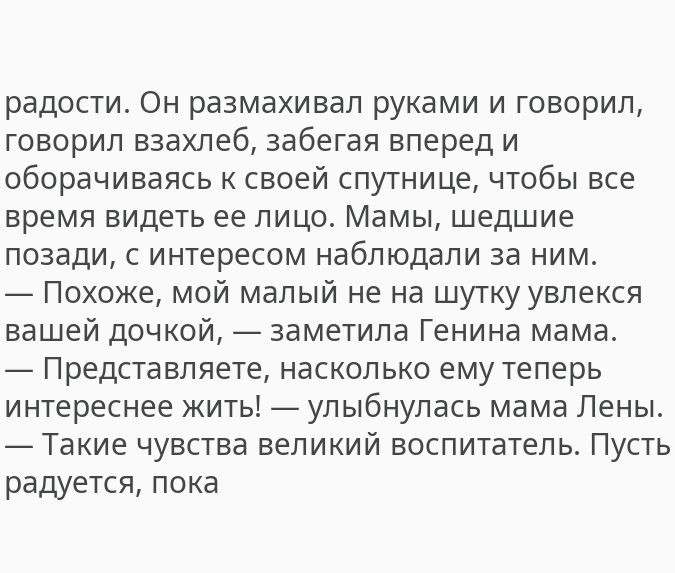радости. Он размахивал руками и говорил, говорил взахлеб, забегая вперед и оборачиваясь к своей спутнице, чтобы все время видеть ее лицо. Мамы, шедшие позади, с интересом наблюдали за ним.
— Похоже, мой малый не на шутку увлекся вашей дочкой, — заметила Генина мама.
— Представляете, насколько ему теперь интереснее жить! — улыбнулась мама Лены. — Такие чувства великий воспитатель. Пусть радуется, пока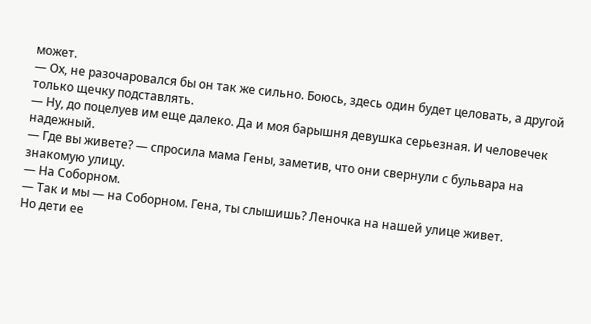может.
— Ох, не разочаровался бы он так же сильно. Боюсь, здесь один будет целовать, а другой только щечку подставлять.
— Ну, до поцелуев им еще далеко. Да и моя барышня девушка серьезная. И человечек надежный.
— Где вы живете? — спросила мама Гены, заметив, что они свернули с бульвара на знакомую улицу.
— На Соборном.
— Так и мы — на Соборном. Гена, ты слышишь? Леночка на нашей улице живет.
Но дети ее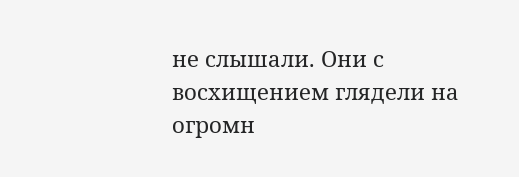не слышали. Они с восхищением глядели на огромн